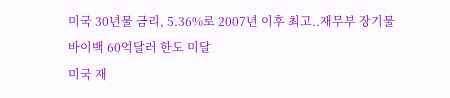미국 30년물 금리, 5.36%로 2007년 이후 최고..재무부 장기물 바이백 60억달러 한도 미달
미국 재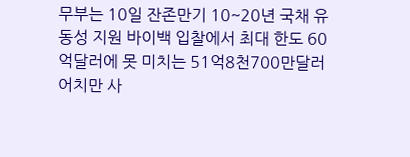무부는 10일 잔존만기 10~20년 국채 유동성 지원 바이백 입찰에서 최대 한도 60억달러에 못 미치는 51억8천700만달러어치만 사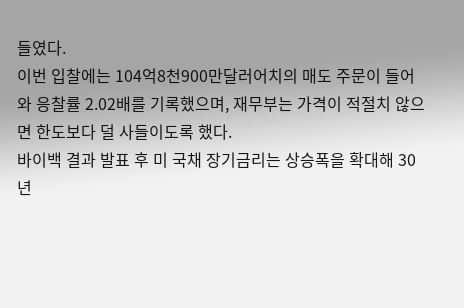들였다.
이번 입찰에는 104억8천900만달러어치의 매도 주문이 들어와 응찰률 2.02배를 기록했으며, 재무부는 가격이 적절치 않으면 한도보다 덜 사들이도록 했다.
바이백 결과 발표 후 미 국채 장기금리는 상승폭을 확대해 30년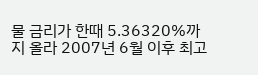물 금리가 한때 5.36320%까지 올라 2007년 6월 이후 최고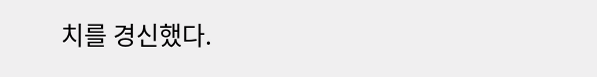치를 경신했다.